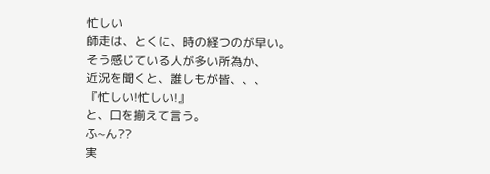忙しい
師走は、とくに、時の経つのが早い。
そう感じている人が多い所為か、
近況を聞くと、誰しもが皆、、、
『忙しい!忙しい!』
と、口を揃えて言う。
ふ~ん??
実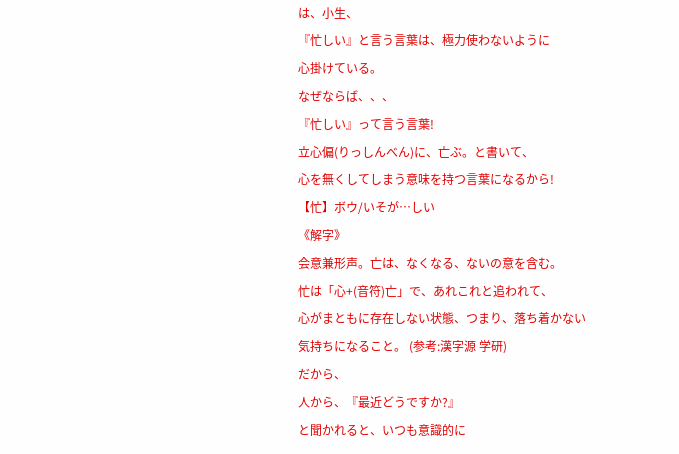は、小生、
『忙しい』と言う言葉は、極力使わないように
心掛けている。
なぜならば、、、
『忙しい』って言う言葉!
立心偏(りっしんべん)に、亡ぶ。と書いて、
心を無くしてしまう意味を持つ言葉になるから!
【忙】ボウ/いそが…しい
《解字》
会意兼形声。亡は、なくなる、ないの意を含む。
忙は「心+(音符)亡」で、あれこれと追われて、
心がまともに存在しない状態、つまり、落ち着かない
気持ちになること。 (参考:漢字源 学研)
だから、
人から、『最近どうですか?』
と聞かれると、いつも意識的に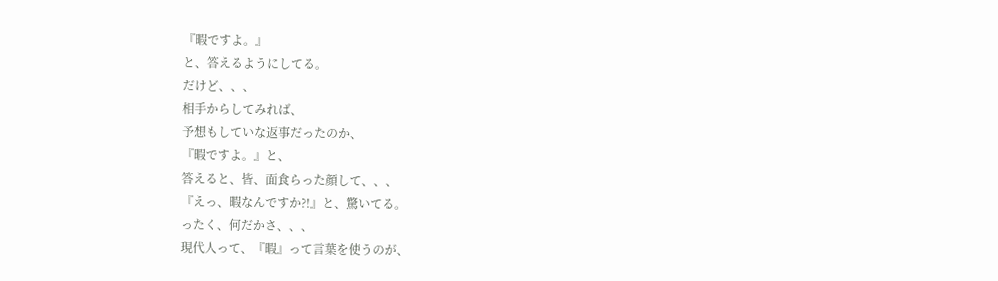『暇ですよ。』
と、答えるようにしてる。
だけど、、、
相手からしてみれば、
予想もしていな返事だったのか、
『暇ですよ。』と、
答えると、皆、面食らった顔して、、、
『えっ、暇なんですか?!』と、驚いてる。
ったく、何だかさ、、、
現代人って、『暇』って言葉を使うのが、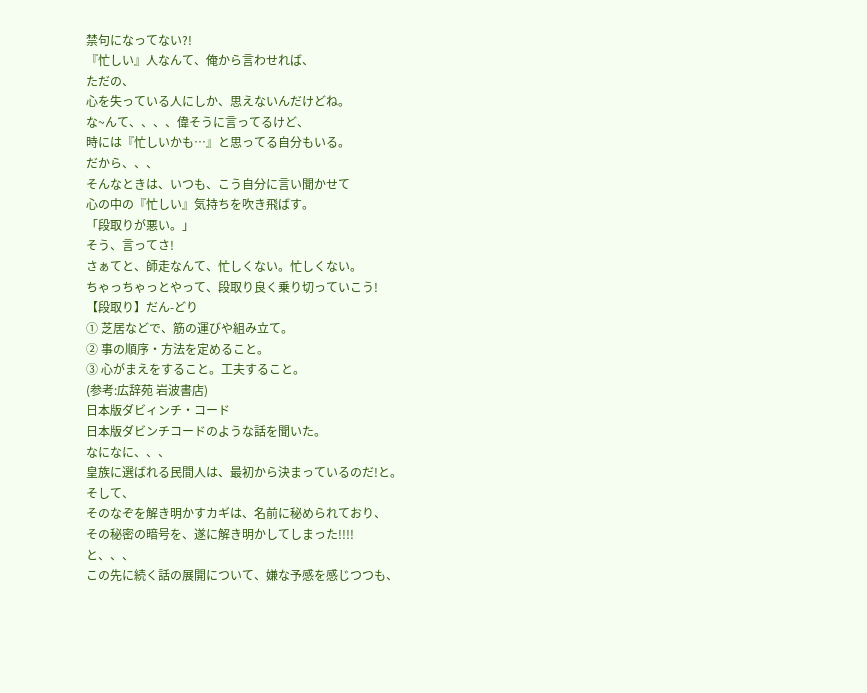禁句になってない?!
『忙しい』人なんて、俺から言わせれば、
ただの、
心を失っている人にしか、思えないんだけどね。
な~んて、、、、偉そうに言ってるけど、
時には『忙しいかも…』と思ってる自分もいる。
だから、、、
そんなときは、いつも、こう自分に言い聞かせて
心の中の『忙しい』気持ちを吹き飛ばす。
「段取りが悪い。」
そう、言ってさ!
さぁてと、師走なんて、忙しくない。忙しくない。
ちゃっちゃっとやって、段取り良く乗り切っていこう!
【段取り】だん-どり
① 芝居などで、筋の運びや組み立て。
② 事の順序・方法を定めること。
③ 心がまえをすること。工夫すること。
(参考:広辞苑 岩波書店)
日本版ダビィンチ・コード
日本版ダビンチコードのような話を聞いた。
なになに、、、
皇族に選ばれる民間人は、最初から決まっているのだ!と。
そして、
そのなぞを解き明かすカギは、名前に秘められており、
その秘密の暗号を、遂に解き明かしてしまった!!!!
と、、、
この先に続く話の展開について、嫌な予感を感じつつも、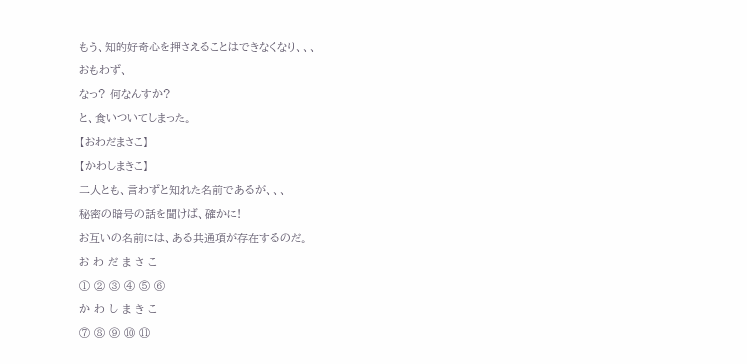もう、知的好奇心を押さえることはできなくなり、、、
おもわず、
なっ? 何なんすか?
と、食いついてしまった。
【おわだまさこ】
【かわしまきこ】
二人とも、言わずと知れた名前であるが、、、
秘密の暗号の話を聞けば、確かに!
お互いの名前には、ある共通項が存在するのだ。
お わ だ ま さ こ
① ② ③ ④ ⑤ ⑥
か わ し ま き こ
⑦ ⑧ ⑨ ⑩ ⑪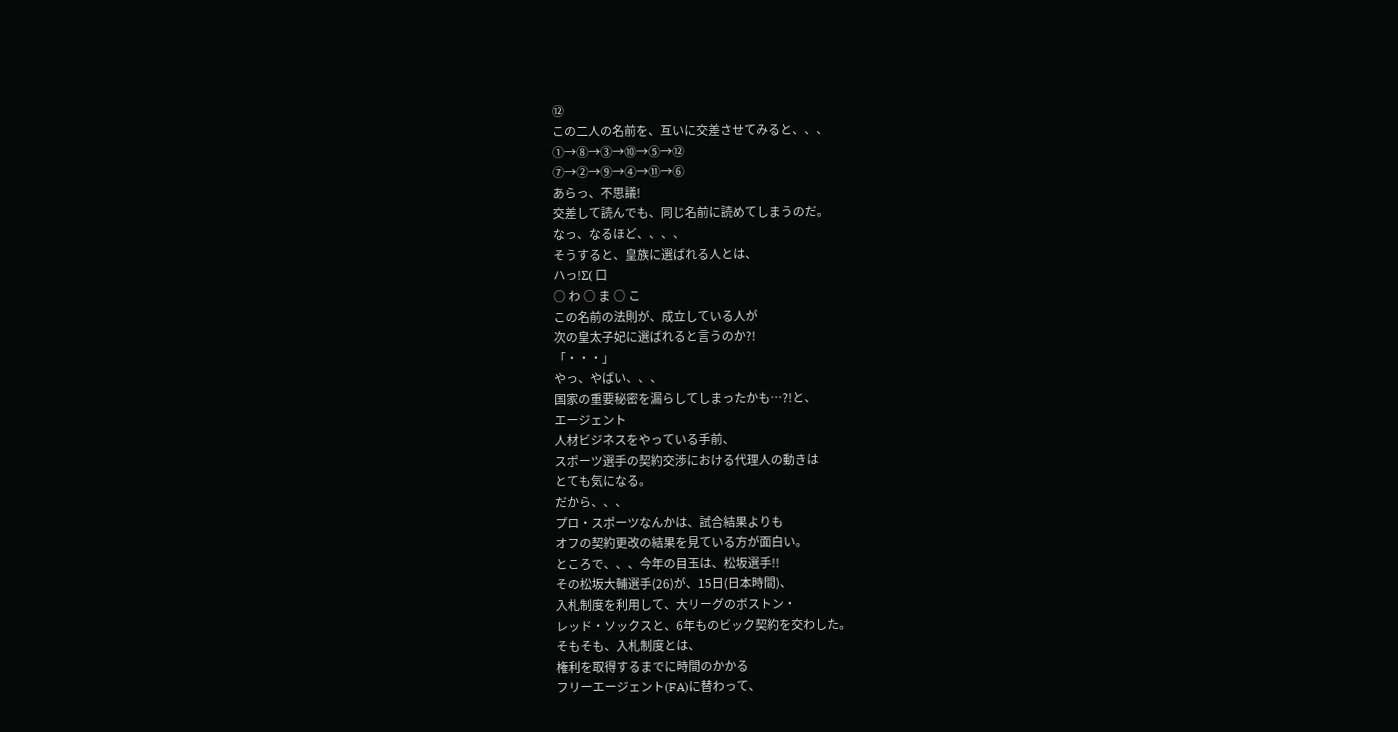⑫
この二人の名前を、互いに交差させてみると、、、
①→⑧→③→⑩→⑤→⑫
⑦→②→⑨→④→⑪→⑥
あらっ、不思議!
交差して読んでも、同じ名前に読めてしまうのだ。
なっ、なるほど、、、、
そうすると、皇族に選ばれる人とは、
ハっ!Σ( 口
○ わ ○ ま ○ こ
この名前の法則が、成立している人が
次の皇太子妃に選ばれると言うのか?!
「・・・」
やっ、やばい、、、
国家の重要秘密を漏らしてしまったかも…?!と、
エージェント
人材ビジネスをやっている手前、
スポーツ選手の契約交渉における代理人の動きは
とても気になる。
だから、、、
プロ・スポーツなんかは、試合結果よりも
オフの契約更改の結果を見ている方が面白い。
ところで、、、今年の目玉は、松坂選手!!
その松坂大輔選手(26)が、15日(日本時間)、
入札制度を利用して、大リーグのボストン・
レッド・ソックスと、6年ものビック契約を交わした。
そもそも、入札制度とは、
権利を取得するまでに時間のかかる
フリーエージェント(FA)に替わって、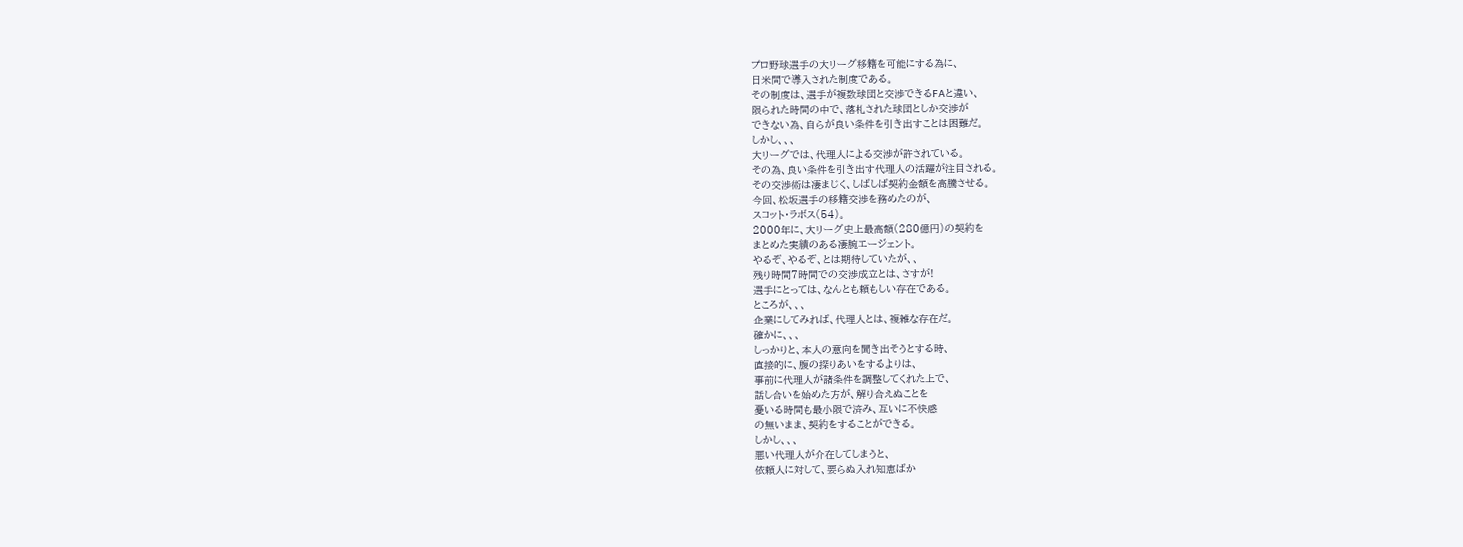プロ野球選手の大リーグ移籍を可能にする為に、
日米間で導入された制度である。
その制度は、選手が複数球団と交渉できるFAと違い、
限られた時間の中で、落札された球団としか交渉が
できない為、自らが良い条件を引き出すことは困難だ。
しかし、、、
大リーグでは、代理人による交渉が許されている。
その為、良い条件を引き出す代理人の活躍が注目される。
その交渉術は凄まじく、しばしば契約金額を高騰させる。
今回、松坂選手の移籍交渉を務めたのが、
スコット・ラボス(54)。
2000年に、大リーグ史上最高額(280億円)の契約を
まとめた実績のある凄腕エージェント。
やるぞ、やるぞ、とは期待していたが、、
残り時間7時間での交渉成立とは、さすが!
選手にとっては、なんとも頼もしい存在である。
ところが、、、
企業にしてみれば、代理人とは、複雑な存在だ。
確かに、、、
しっかりと、本人の意向を聞き出そうとする時、
直接的に、腹の探りあいをするよりは、
事前に代理人が諸条件を調整してくれた上で、
話し合いを始めた方が、解り合えぬことを
憂いる時間も最小限で済み、互いに不快感
の無いまま、契約をすることができる。
しかし、、、
悪い代理人が介在してしまうと、
依頼人に対して、要らぬ入れ知恵ばか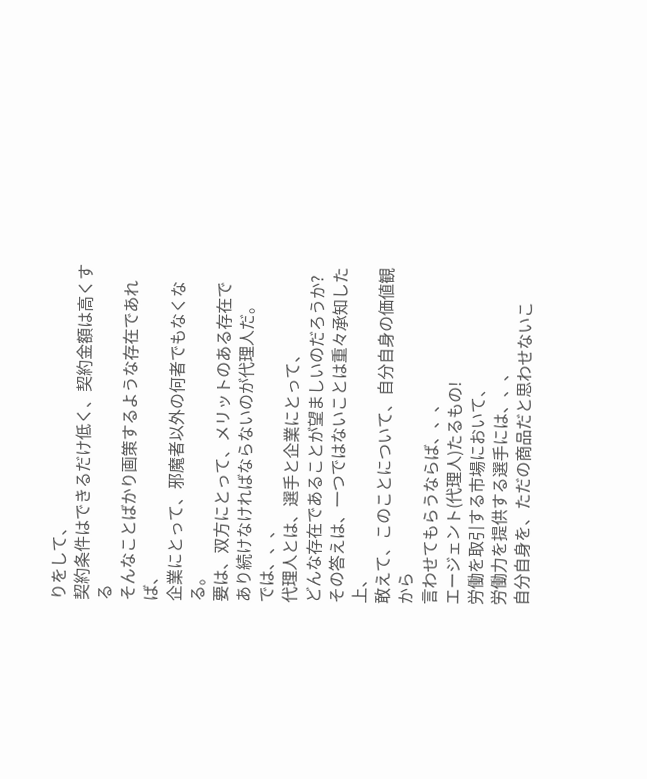りをして、
契約条件はできるだけ低く、契約金額は高くする
そんなことばかり画策するような存在であれば、
企業にとって、邪魔者以外の何者でもなくなる。
要は、双方にとって、メリットのある存在で
あり続けなければならないのが代理人だ。
では、、、
代理人とは、選手と企業にとって、
どんな存在であることが望ましいのだろうか?
その答えは、一つではないことは重々承知した上、
敢えて、このことについて、自分自身の価値観から
言わせてもらうならば、、、
エージェント(代理人)たるもの!
労働を取引する市場において、
労働力を提供する選手には、、、
自分自身を、ただの商品だと思わせないこ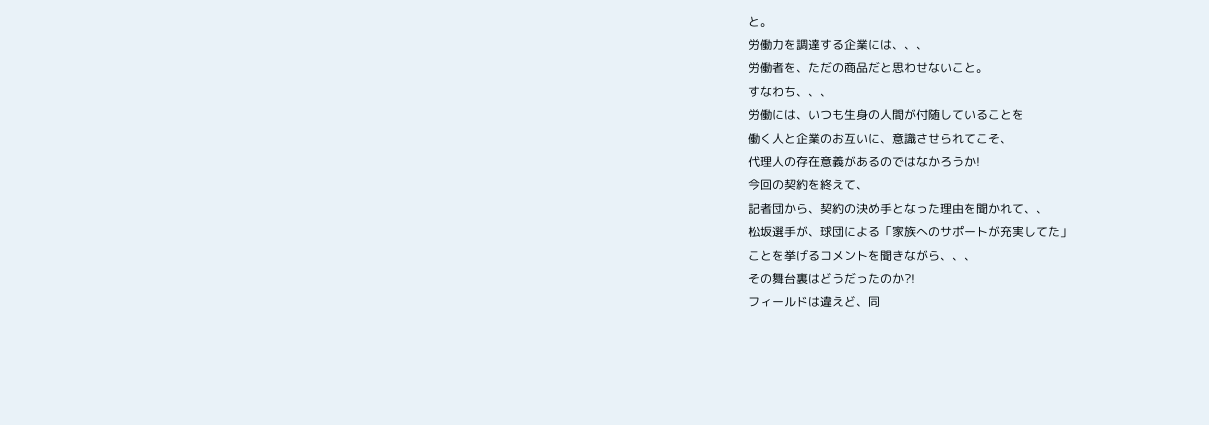と。
労働力を調達する企業には、、、
労働者を、ただの商品だと思わせないこと。
すなわち、、、
労働には、いつも生身の人間が付随していることを
働く人と企業のお互いに、意識させられてこそ、
代理人の存在意義があるのではなかろうか!
今回の契約を終えて、
記者団から、契約の決め手となった理由を聞かれて、、
松坂選手が、球団による「家族へのサポートが充実してた」
ことを挙げるコメントを聞きながら、、、
その舞台裏はどうだったのか?!
フィールドは違えど、同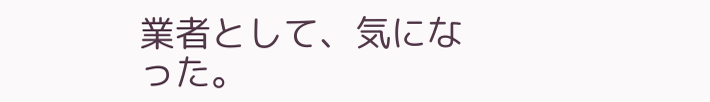業者として、気になった。